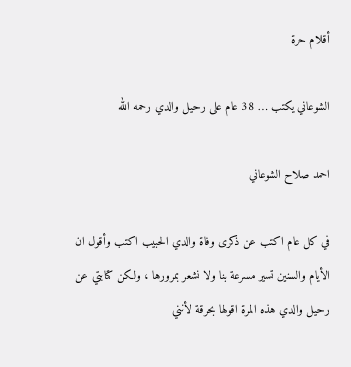أقلام حرة

الشوعاني يكتب … 38 عام على رحيل والدي رحمه الله

احمد صلاح الشوعاني

في كل عام اكتب عن ذكرى وفاة والدي الحبيب اكتب وأقول ان الأيام والسنين تسير مسرعة بنا ولا نشعر بمرورها ، ولكن كتابتي عن رحيل والدي هذه المرة اقولها بحرقة لأنني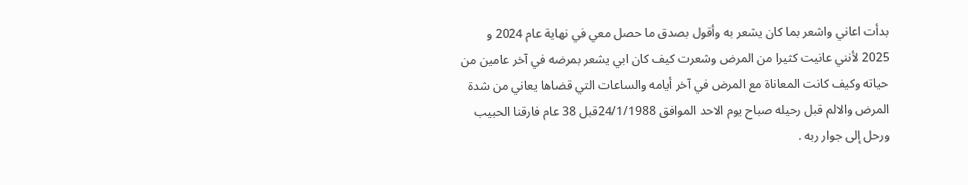بدأت اعاني واشعر بما كان يشعر به وأقول بصدق ما حصل معي في نهاية عام 2024 و 2025 لأنني عانيت كثيرا من المرض وشعرت كيف كان ابي يشعر بمرضه في آخر عامين من حياته وكيف كانت المعاناة مع المرض في آخر أيامه والساعات التي قضاها يعاني من شدة المرض والالم قبل رحيله صباح يوم الاحد الموافق 24/1/1988قبل 38 عام فارقنا الحبيب ورحل إلى جوار ربه .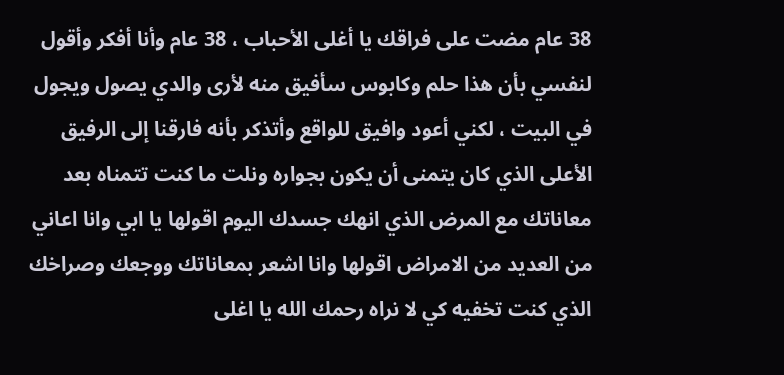38 عام مضت على فراقك يا أغلى الأحباب ، 38 عام وأنا أفكر وأقول لنفسي بأن هذا حلم وكابوس سأفيق منه لأرى والدي يصول ويجول في البيت ، لكني أعود وافيق للواقع وأتذكر بأنه فارقنا إلى الرفيق الأعلى الذي كان يتمنى أن يكون بجواره ونلت ما كنت تتمناه بعد معاناتك مع المرض الذي انهك جسدك اليوم اقولها يا ابي وانا اعاني من العديد من الامراض اقولها وانا اشعر بمعاناتك ووجعك وصراخك الذي كنت تخفيه كي لا نراه رحمك الله يا اغلى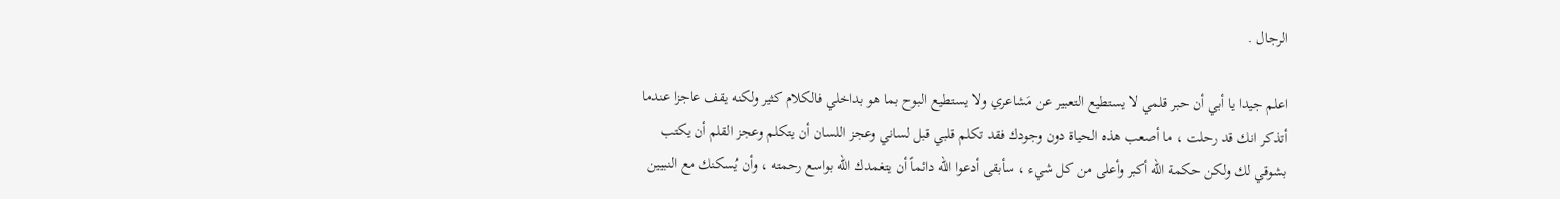الرجال .

اعلم جيدا يا أبي أن حبر قلمي لا يستطيع التعبير عن مَشاعري ولا يستطيع البوح بما هو بداخلي فالكلام كثير ولكنه يقف عاجزا عندما أتذكر انك قد رحلت ، ما أصعب هذه الحياة دون وجودك فقد تكلم قلبي قبل لساني وعجز اللسان أن يتكلم وعجز القلم أن يكتب بشوقي لك ولكن حكمة الله أكبر وأعلى من كل شيء ، سأبقى أدعوا الله دائماً أن يتغمدك الله بواسع رحمته ، وأن يُسكنك مع النبيين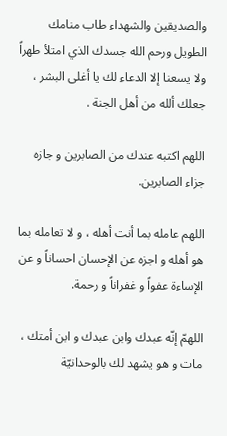والصديقين والشهداء طاب منامك الطويل ورحم الله جسدك الذي امتلأ طهراً ولا يسعنا إلا الدعاء لك يا أغلى البشر ، جعلك ألله من أهل الجنة .

اللهم اكتبه عندك من الصابرين و جازه جزاء الصابرين.

اللهم عامله بما أنت أهله ، و لا تعامله بما هو أهله و اجزه عن الإحسان احساناً و عن الإساءة عفواً و غفراناً و رحمة.

اللهمّ إنّه عبدك وابن عبدك و ابن أمتك ، مات و هو يشهد لك بالوحدانيّة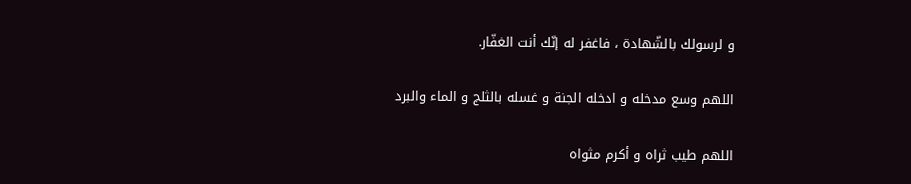و لرسولك بالشّهادة ، فاغفر له إنّك أنت الغفّار.

اللهم وسع مدخله و ادخله الجنة و غسله بالثلج و الماء والبرد

اللهم طيب ثراه و أكرم مثواه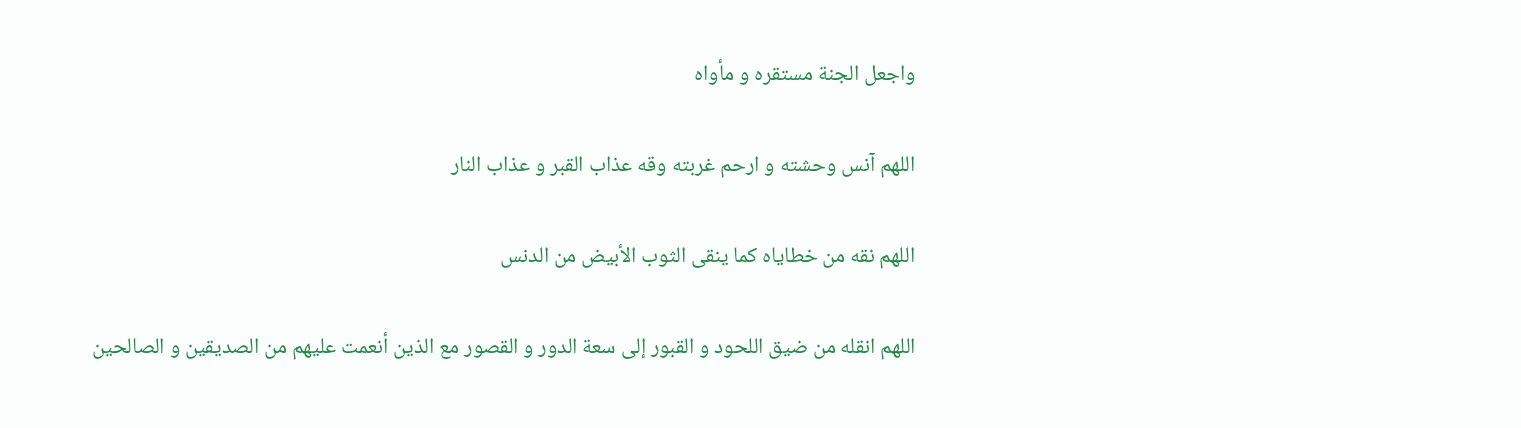واجعل الجنة مستقره و مأواه

اللهم آنس وحشته و ارحم غربته وقه عذاب القبر و عذاب النار

اللهم نقه من خطاياه كما ينقى الثوب الأبيض من الدنس

اللهم انقله من ضيق اللحود و القبور إلى سعة الدور و القصور مع الذين أنعمت عليهم من الصديقين و الصالحين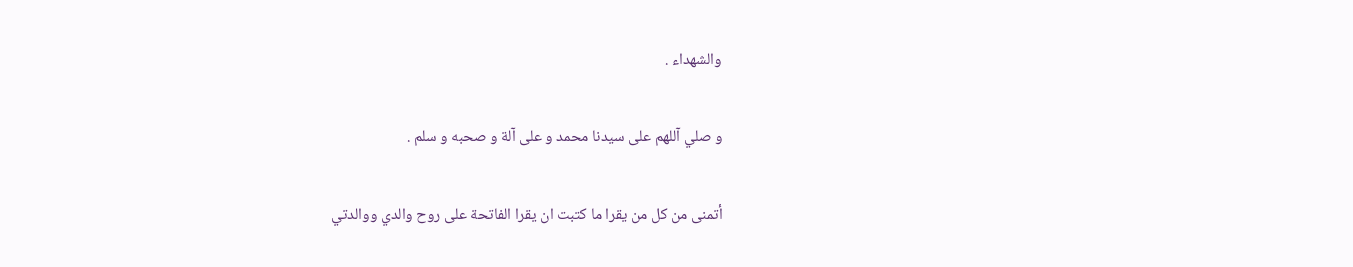والشهداء .

و صلي آللهم على سيدنا محمد و على آلة و صحبه و سلم .

أتمنى من كل من يقرا ما كتبت ان يقرا الفاتحة على روح والدي ووالدتي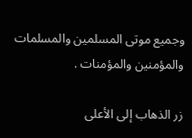وجميع موتى المسلمين والمسلمات والمؤمنين والمؤمنات .

زر الذهاب إلى الأعلى